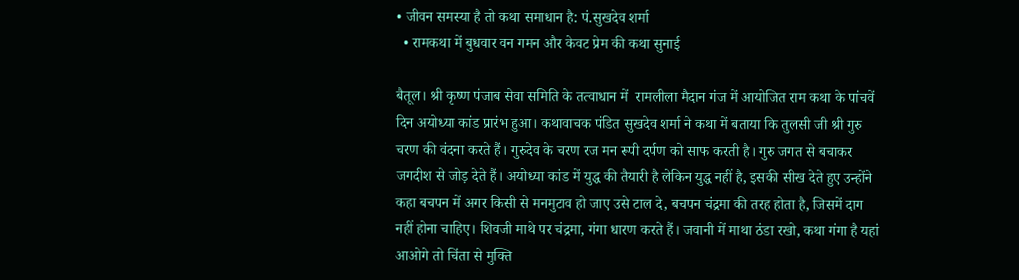• जीवन समस्या है तो कथा समाधान है: पं.सुखदेव शर्मा
  • रामकथा में बुधवार वन गमन और केवट प्रेम की कथा सुनाई

बैतूल। श्री कृष्ण पंजाब सेवा समिति के तत्वाधान में  रामलीला मैदान गंज में आयोजित राम कथा के पांचवें दिन अयोध्या कांड प्रारंभ हुआ। कथावाचक पंडित सुखदेव शर्मा ने कथा में बताया कि तुलसी जी श्री गुरु चरण की वंदना करते हैं। गुरुदेव के चरण रज मन रूपी दर्पण को साफ करती है। गुरु जगत से बचाकर जगदीश से जोड़ देते हैं। अयोध्या कांड में युद्ध की तैयारी है लेकिन युद्ध नहीं है, इसकी सीख देते हुए उन्होंने कहा बचपन में अगर किसी से मनमुटाव हो जाए उसे टाल दे, बचपन चंद्रमा की तरह होता है, जिसमें दाग नहीं होना चाहिए। शिवजी माथे पर चंद्रमा, गंगा धारण करते हैं। जवानी में माथा ठंडा रखो, कथा गंगा है यहां आओगे तो चिंता से मुक्ति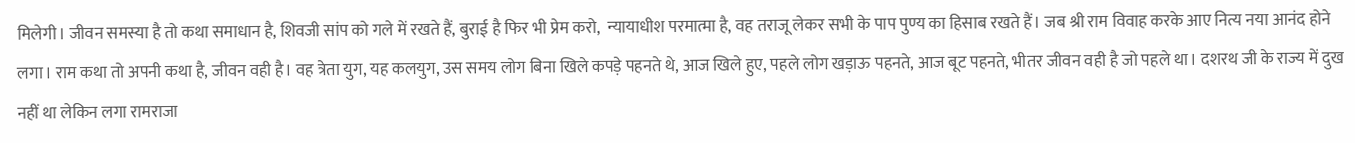मिलेगी। जीवन समस्या है तो कथा समाधान है, शिवजी सांप को गले में रखते हैं, बुराई है फिर भी प्रेम करो,  न्यायाधीश परमात्मा है, वह तराजू लेकर सभी के पाप पुण्य का हिसाब रखते हैं। जब श्री राम विवाह करके आए नित्य नया आनंद होने लगा। राम कथा तो अपनी कथा है, जीवन वही है। वह त्रेता युग, यह कलयुग, उस समय लोग बिना खिले कपड़े पहनते थे, आज खिले हुए, पहले लोग खड़ाऊ पहनते, आज बूट पहनते, भीतर जीवन वही है जो पहले था। दशरथ जी के राज्य में दुख नहीं था लेकिन लगा रामराजा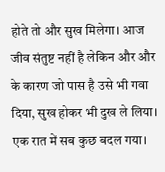होते तो और सुख मिलेगा। आज जीव संतुष्ट नहीं है लेकिन और और के कारण जो पास है उसे भी गवा दिया, सुख होकर भी दुख ले लिया। एक रात में सब कुछ बदल गया।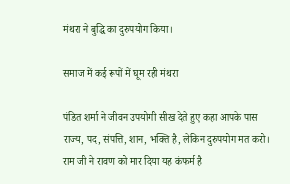मंथरा ने बुद्धि का दुरुपयोग किया।

समाज में कई रूपों में घूम रही मंथरा

पंडित शर्मा ने जीवन उपयोगी सीख देते हुए कहा आपके पास राज्य, पद, संपत्ति, शान, भक्ति है, लेकिन दुरुपयोग मत करो। राम जी ने रावण को मार दिया यह कंफर्म है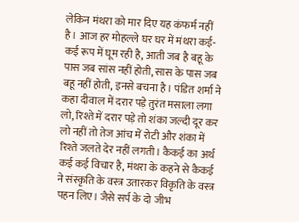लेकिन मंथरा को मार दिए यह कंफर्म नहीं है। आज हर मोहल्ले घर घर में मंथरा कई-कई रूप में घूम रही है, आती जब है बहू के पास जब सांस नहीं होती, सास के पास जब बहू नहीं होती, इनसे बचना है। पंडित शर्मा ने कहा दीवाल में दरार पड़े तुरंत मसाला लगा लो, रिश्ते में दरार पड़े तो शंका जल्दी दूर कर लो नहीं तो तेज आंच में रोटी और शंका में रिश्ते जलते देर नहीं लगती। कैकई का अर्थ कई कई विचार है, मंथरा के कहने से कैकई ने संस्कृति के वस्त्र उतारकर विकृति के वस्त्र पहन लिए। जैसे सर्प के दो जीभ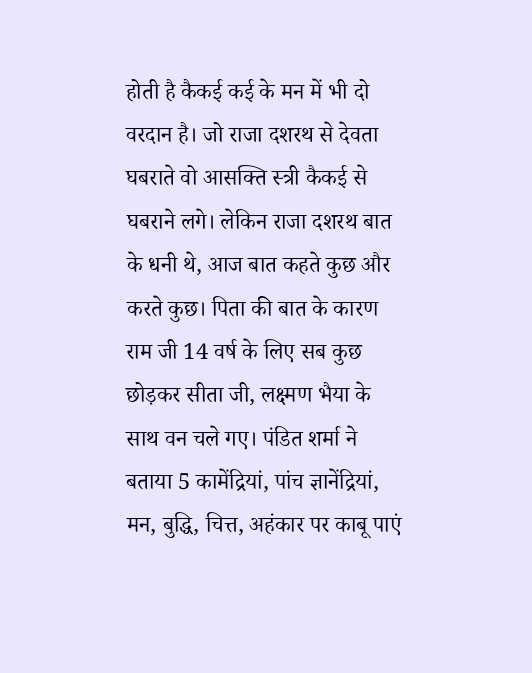होती है कैकई कई के मन में भी दो वरदान है। जो राजा दशरथ से देवता घबराते वो आसक्ति स्त्री कैकई से घबराने लगे। लेकिन राजा दशरथ बात के धनी थे, आज बात कहते कुछ और करते कुछ। पिता की बात के कारण राम जी 14 वर्ष के लिए सब कुछ छोड़कर सीता जी, लक्ष्मण भैया के साथ वन चले गए। पंडित शर्मा ने बताया 5 कामेंद्रियां, पांच ज्ञानेंद्रियां, मन, बुद्धि, चित्त, अहंकार पर काबू पाएं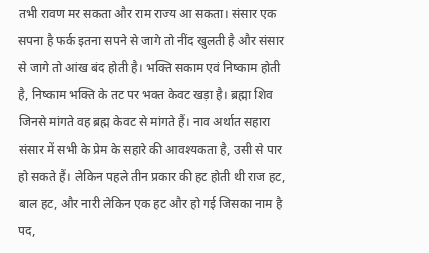तभी रावण मर सकता और राम राज्य आ सकता। संसार एक सपना है फर्क इतना सपने से जागे तो नींद खुलती है और संसार से जागे तो आंख बंद होती है। भक्ति सकाम एवं निष्काम होती है, निष्काम भक्ति के तट पर भक्त केवट खड़ा है। ब्रह्मा शिव जिनसे मांगते वह ब्रह्म केवट से मांगते हैं। नाव अर्थात सहारा संसार में सभी के प्रेम के सहारे की आवश्यकता है, उसी से पार हो सकते हैं। लेकिन पहले तीन प्रकार की हट होती थी राज हट, बाल हट, और नारी लेकिन एक हट और हो गई जिसका नाम है पद,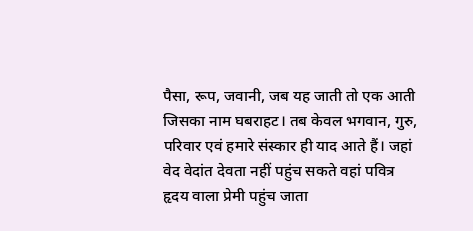पैसा, रूप, जवानी, जब यह जाती तो एक आती जिसका नाम घबराहट। तब केवल भगवान, गुरु, परिवार एवं हमारे संस्कार ही याद आते हैं। जहां वेद वेदांत देवता नहीं पहुंच सकते वहां पवित्र हृदय वाला प्रेमी पहुंच जाता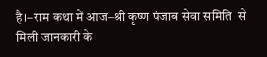है।–राम कथा में आज–श्री कृष्ण पंजाब सेवा समिति  से मिली जानकारी के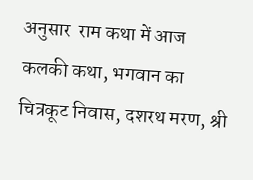अनुसार  राम कथा में आज कलकी कथा, भगवान का चित्रकूट निवास, दशरथ मरण, श्री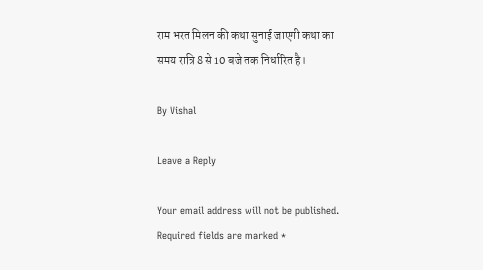राम भरत मिलन की कथा सुनाई जाएगी कथा का समय रात्रि 8 से 10 बजे तक निर्धारित है।

By Vishal

Leave a Reply

Your email address will not be published. Required fields are marked *